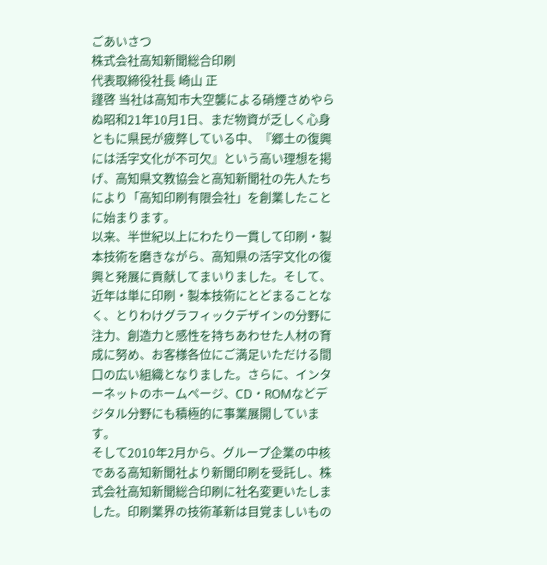ごあいさつ
株式会社高知新聞総合印刷
代表取締役社長 崎山 正
謹啓 当社は高知市大空襲による硝煙さめやらぬ昭和21年10月1日、まだ物資が乏しく心身ともに県民が疲弊している中、『郷土の復興には活字文化が不可欠』という高い理想を掲げ、高知県文教協会と高知新聞社の先人たちにより「高知印刷有限会社」を創業したことに始まります。
以来、半世紀以上にわたり一貫して印刷・製本技術を磨きながら、高知県の活字文化の復興と発展に貢献してまいりました。そして、近年は単に印刷・製本技術にとどまることなく、とりわけグラフィックデザインの分野に注力、創造力と感性を持ちあわせた人材の育成に努め、お客様各位にご満足いただける間口の広い組織となりました。さらに、インターネットのホームページ、CD・ROMなどデジタル分野にも積極的に事業展開しています。
そして2010年2月から、グループ企業の中核である高知新聞社より新聞印刷を受託し、株式会社高知新聞総合印刷に社名変更いたしました。印刷業界の技術革新は目覚ましいもの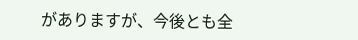がありますが、今後とも全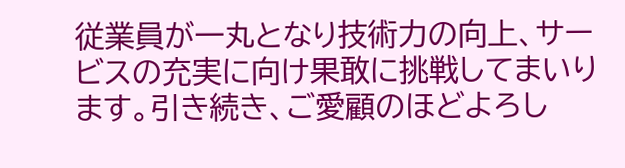従業員が一丸となり技術力の向上、サービスの充実に向け果敢に挑戦してまいります。引き続き、ご愛顧のほどよろし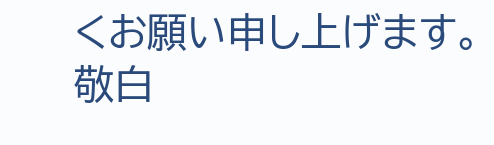くお願い申し上げます。
敬白